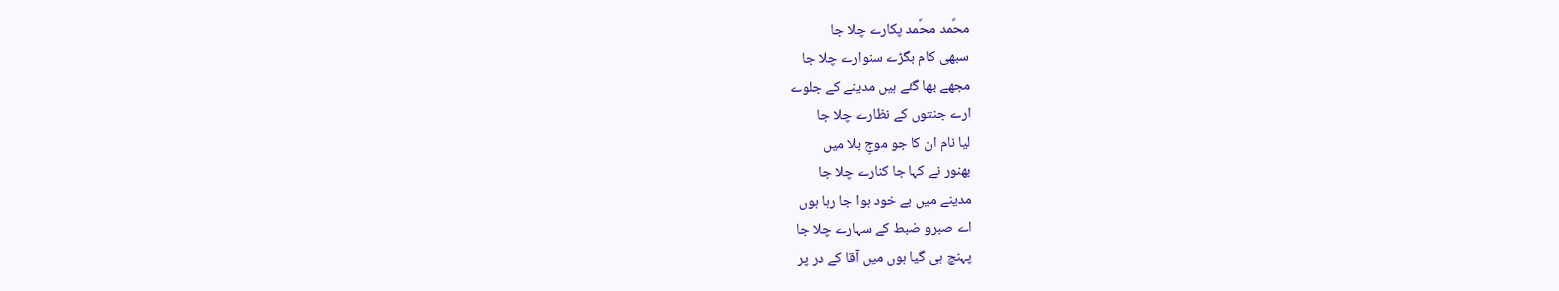محؐمد محؐمد پکارے چلا جا
سبھی کام بگڑے سنوارے چلا جا
مجھے بھا گئے ہیں مدینے کے جلوے
ارے جنتوں کے نظارے چلا جا
لیا نام ان کا جو موجِ بلا میں
بھنور نے کہا جا کنارے چلا جا
مدینے میں بے خود ہوا جا رہا ہوں
اے صبرو ضبط کے سہارے چلا جا
پہنچ ہی گیا ہوں میں آقا کے در پر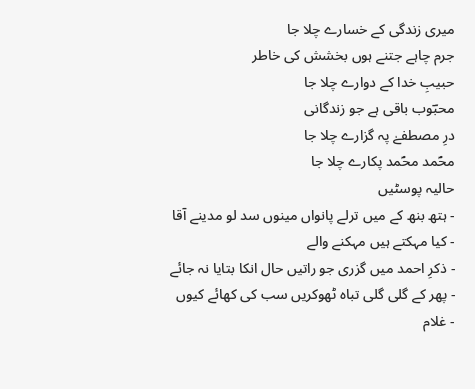میری زندگی کے خسارے چلا جا
جرم چاہے جتنے ہوں بخشش کی خاطر
حبیبِ خدا کے دوارے چلا جا
محبؔوب باقی ہے جو زندگانی
درِ مصطفےٰ پہ گزارے چلا جا
محؐمد محؐمد پکارے چلا جا
حالیہ پوسٹیں
- ہتھ بنھ کے میں ترلے پانواں مینوں سد لو مدینے آقا
- کیا مہکتے ہیں مہکنے والے
- ذکرِ احمد میں گزری جو راتیں حال انکا بتایا نہ جائے
- پھر کے گلی گلی تباہ ٹھوکریں سب کی کھائے کیوں
- غلام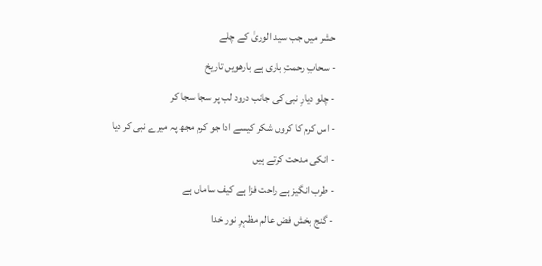حشر میں جب سید الوریٰ کے چلے
- سحابِ رحمتِ باری ہے بارھویں تاریخ
- چلو دیارِ نبی کی جانب درود لب پر سجا سجا کر
- اس کرم کا کروں شکر کیسے ادا جو کرم مجھ پہ میرے نبی کر دیا
- انکی مدحت کرتے ہیں
- طرب انگیز ہے راحت فزا ہے کیف ساماں ہے
- گنج بخش فض عالم مظہرِ نور خدا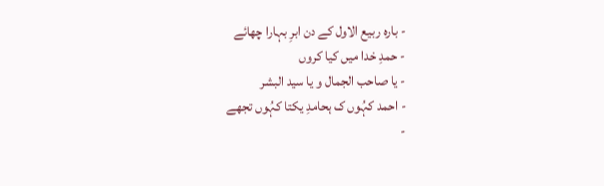- بارہ ربیع الاول كے دن ابرِ بہارا چھائے
- حمدِ خدا میں کیا کروں
- یا صاحب الجمال و یا سید البشر
- احمد کہُوں ک ہحامدِ یکتا کہُوں تجھے
-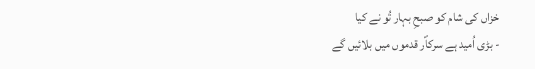خزاں کی شام کو صبحِ بہار تُو نے کیا
- بڑی اُمید ہے سرکاؐر قدموں میں بلائیں گے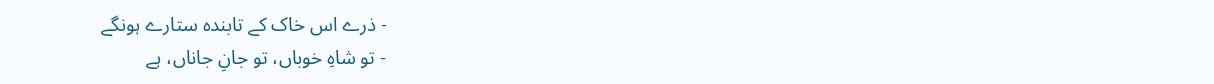- ذرے اس خاک کے تابندہ ستارے ہونگے
- تو شاہِ خوباں، تو جانِ جاناں، ہے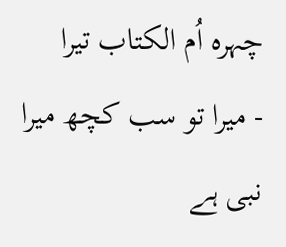چہرہ اُم الکتاب تیرا
- میرا تو سب کچھ میرا نبی ہے